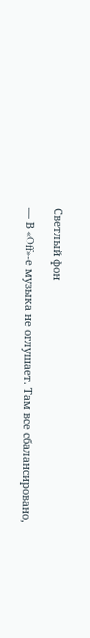Светлый фон

— В «Off»-е музыка не оглушает. Там все сбалансировано,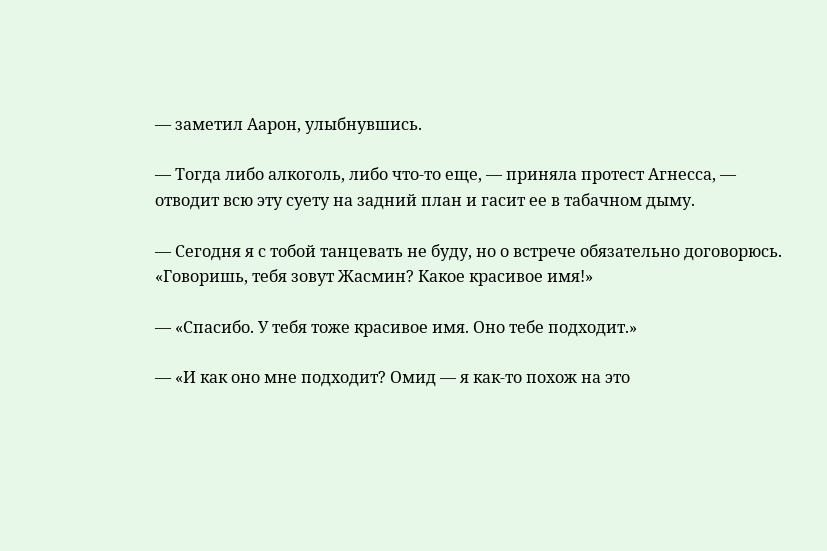— заметил Аарон, улыбнувшись.

— Тогда либо алкоголь, либо что-то еще, — приняла протест Агнесса, — отводит всю эту суету на задний план и гасит ее в табачном дыму.

— Сегодня я с тобой танцевать не буду, но о встрече обязательно договорюсь. «Говоришь, тебя зовут Жасмин? Какое красивое имя!»

— «Спасибо. У тебя тоже красивое имя. Оно тебе подходит.»

— «И как оно мне подходит? Омид — я как-то похож на это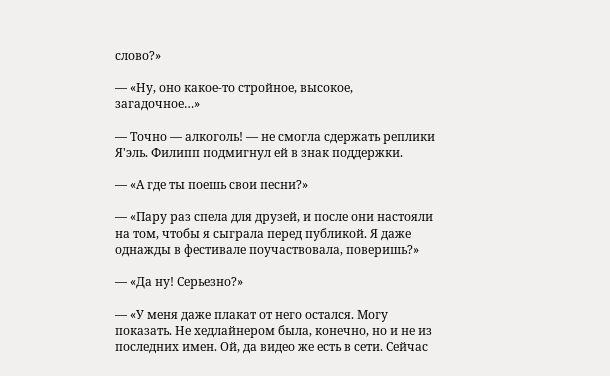слово?»

— «Ну, оно какое-то стройное, высокое, загадочное…»

— Точно — алкоголь! — не смогла сдержать реплики Я'эль. Филипп подмигнул ей в знак поддержки.

— «А где ты поешь свои песни?»

— «Пару раз спела для друзей, и после они настояли на том, чтобы я сыграла перед публикой. Я даже однажды в фестивале поучаствовала, поверишь?»

— «Да ну! Серьезно?»

— «У меня даже плакат от него остался. Могу показать. Не хедлайнером была, конечно, но и не из последних имен. Ой, да видео же есть в сети. Сейчас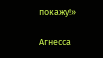покажу!»

Агнесса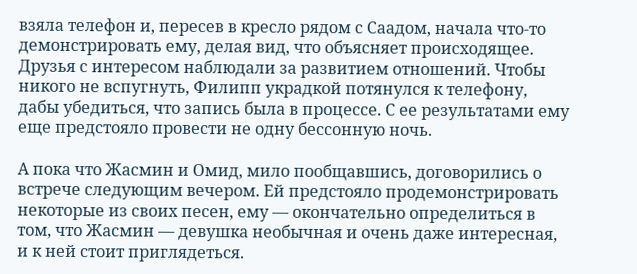взяла телефон и, пересев в кресло рядом с Саадом, начала что-то демонстрировать ему, делая вид, что объясняет происходящее. Друзья с интересом наблюдали за развитием отношений. Чтобы никого не вспугнуть, Филипп украдкой потянулся к телефону, дабы убедиться, что запись была в процессе. С ее результатами ему еще предстояло провести не одну бессонную ночь.

А пока что Жасмин и Омид, мило пообщавшись, договорились о встрече следующим вечером. Ей предстояло продемонстрировать некоторые из своих песен, ему — окончательно определиться в том, что Жасмин — девушка необычная и очень даже интересная, и к ней стоит приглядеться.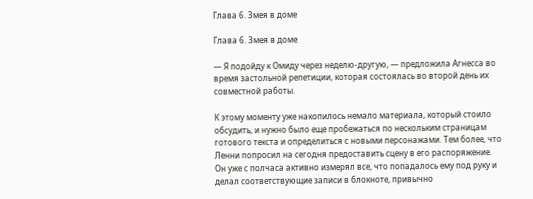Глава 6. Змея в доме

Глава 6. Змея в доме

— Я подойду к Омиду через неделю-другую, — предложила Агнесса во время застольной репетиции, которая состоялась во второй день их совместной работы.

К этому моменту уже накопилось немало материала, который стоило обсудить, и нужно было еще пробежаться по нескольким страницам готового текста и определиться с новыми персонажами. Тем более, что Ленни попросил на сегодня предоставить сцену в его распоряжение. Он уже с полчаса активно измерял все, что попадалось ему под руку и делал соответствующие записи в блокноте, привычно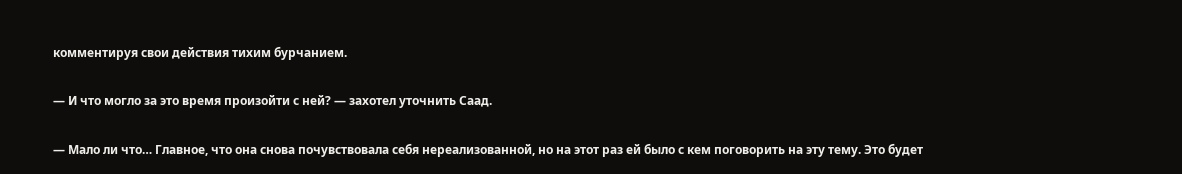комментируя свои действия тихим бурчанием.

— И что могло за это время произойти с ней? — захотел уточнить Саад.

— Мало ли что… Главное, что она снова почувствовала себя нереализованной, но на этот раз ей было с кем поговорить на эту тему. Это будет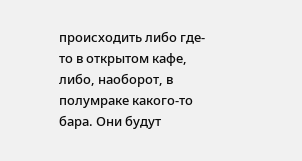происходить либо где-то в открытом кафе, либо, наоборот, в полумраке какого-то бара. Они будут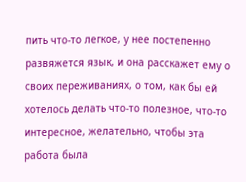пить что-то легкое, у нее постепенно развяжется язык, и она расскажет ему о своих переживаниях, о том, как бы ей хотелось делать что-то полезное, что-то интересное, желательно, чтобы эта работа была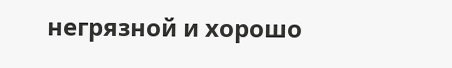негрязной и хорошо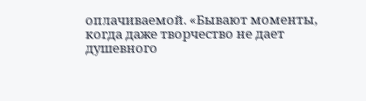оплачиваемой. «Бывают моменты, когда даже творчество не дает душевного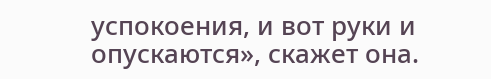успокоения, и вот руки и опускаются», скажет она.